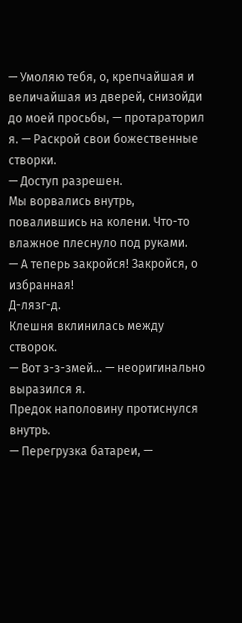— Умоляю тебя, о, крепчайшая и величайшая из дверей, снизойди до моей просьбы, — протараторил я. — Раскрой свои божественные створки.
— Доступ разрешен.
Мы ворвались внутрь, повалившись на колени. Что-то влажное плеснуло под руками.
— А теперь закройся! Закройся, о избранная!
Д-лязг-д.
Клешня вклинилась между створок.
— Вот з-з-змей… — неоригинально выразился я.
Предок наполовину протиснулся внутрь.
— Перегрузка батареи, —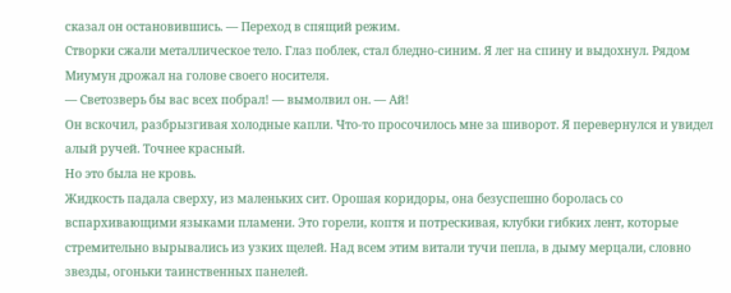сказал он остановившись. — Переход в спящий режим.
Створки сжали металлическое тело. Глаз поблек, стал бледно-синим. Я лег на спину и выдохнул. Рядом Миумун дрожал на голове своего носителя.
— Светозверь бы вас всех побрал! — вымолвил он. — Ай!
Он вскочил, разбрызгивая холодные капли. Что-то просочилось мне за шиворот. Я перевернулся и увидел алый ручей. Точнее красный.
Но это была не кровь.
Жидкость падала сверху, из маленьких сит. Орошая коридоры, она безуспешно боролась со вспархивающими языками пламени. Это горели, коптя и потрескивая, клубки гибких лент, которые стремительно вырывались из узких щелей. Над всем этим витали тучи пепла, в дыму мерцали, словно звезды, огоньки таинственных панелей.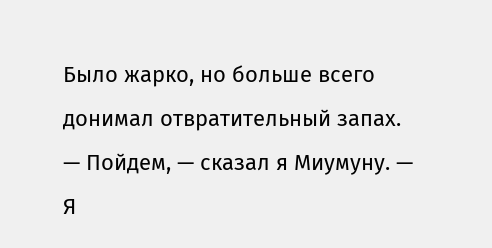Было жарко, но больше всего донимал отвратительный запах.
— Пойдем, — сказал я Миумуну. — Я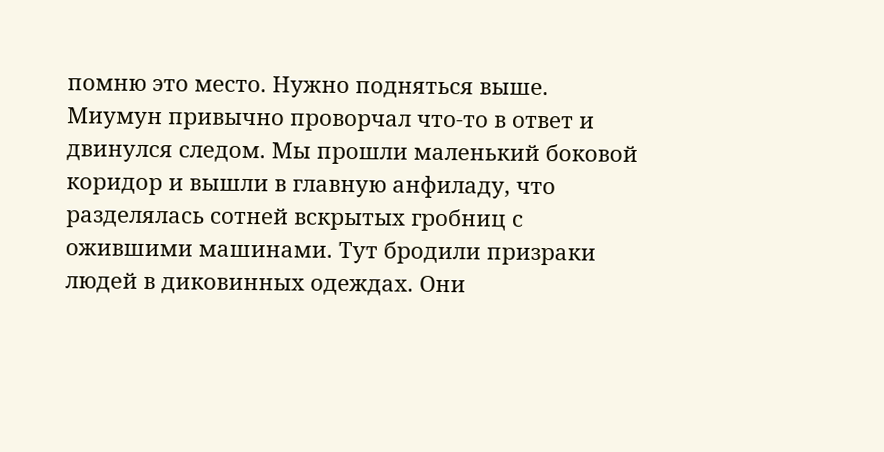помню это место. Нужно подняться выше.
Миумун привычно проворчал что-то в ответ и двинулся следом. Мы прошли маленький боковой коридор и вышли в главную анфиладу, что разделялась сотней вскрытых гробниц с ожившими машинами. Тут бродили призраки людей в диковинных одеждах. Они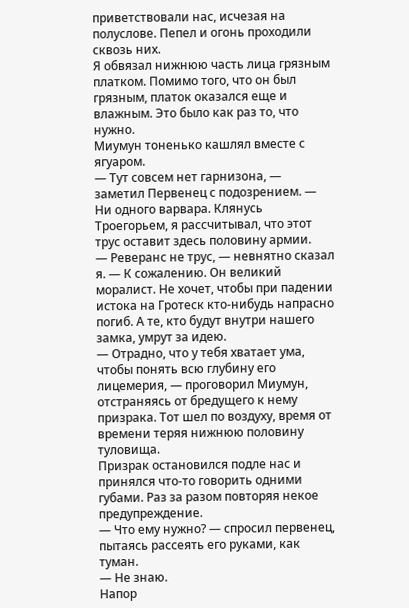приветствовали нас, исчезая на полуслове. Пепел и огонь проходили сквозь них.
Я обвязал нижнюю часть лица грязным платком. Помимо того, что он был грязным, платок оказался еще и влажным. Это было как раз то, что нужно.
Миумун тоненько кашлял вместе с ягуаром.
— Тут совсем нет гарнизона, — заметил Первенец с подозрением. — Ни одного варвара. Клянусь Троегорьем, я рассчитывал, что этот трус оставит здесь половину армии.
— Реверанс не трус, — невнятно сказал я. — К сожалению. Он великий моралист. Не хочет, чтобы при падении истока на Гротеск кто-нибудь напрасно погиб. А те, кто будут внутри нашего замка, умрут за идею.
— Отрадно, что у тебя хватает ума, чтобы понять всю глубину его лицемерия, — проговорил Миумун, отстраняясь от бредущего к нему призрака. Тот шел по воздуху, время от времени теряя нижнюю половину туловища.
Призрак остановился подле нас и принялся что-то говорить одними губами. Раз за разом повторяя некое предупреждение.
— Что ему нужно? — спросил первенец, пытаясь рассеять его руками, как туман.
— Не знаю.
Напор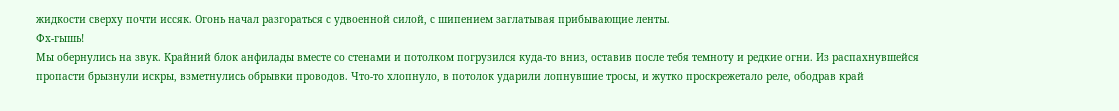жидкости сверху почти иссяк. Огонь начал разгораться с удвоенной силой, с шипением заглатывая прибывающие ленты.
Фх-гышь!
Мы обернулись на звук. Крайний блок анфилады вместе со стенами и потолком погрузился куда-то вниз, оставив после тебя темноту и редкие огни. Из распахнувшейся пропасти брызнули искры, взметнулись обрывки проводов. Что-то хлопнуло, в потолок ударили лопнувшие тросы, и жутко проскрежетало реле, ободрав край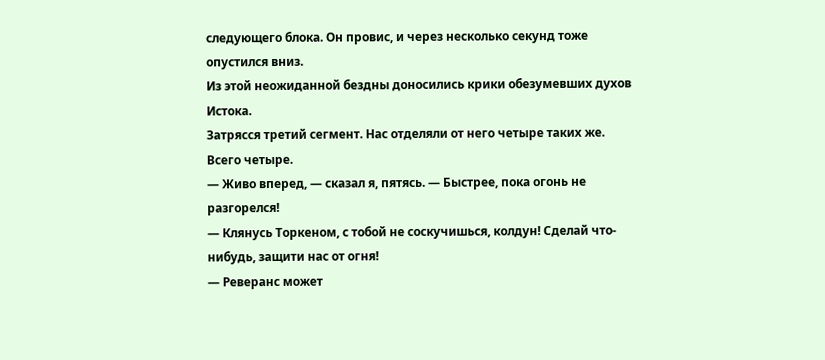следующего блока. Он провис, и через несколько секунд тоже опустился вниз.
Из этой неожиданной бездны доносились крики обезумевших духов Истока.
Затрясся третий сегмент. Нас отделяли от него четыре таких же.
Всего четыре.
— Живо вперед, — сказал я, пятясь. — Быстрее, пока огонь не разгорелся!
— Клянусь Торкеном, с тобой не соскучишься, колдун! Сделай что-нибудь, защити нас от огня!
— Реверанс может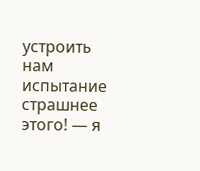устроить нам испытание страшнее этого! — я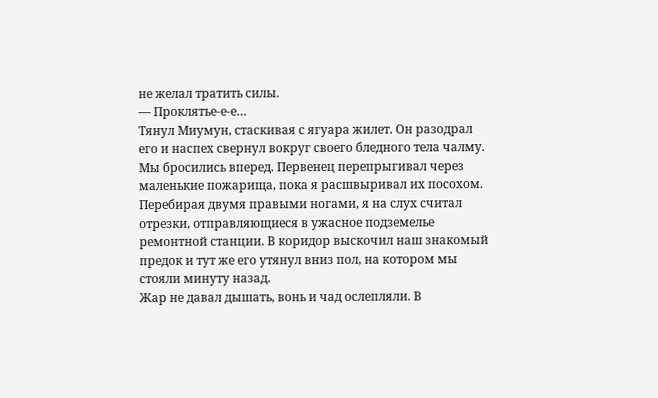не желал тратить силы.
— Проклятье-е-е…
Тянул Миумун, стаскивая с ягуара жилет. Он разодрал его и наспех свернул вокруг своего бледного тела чалму.
Мы бросились вперед. Первенец перепрыгивал через маленькие пожарища, пока я расшвыривал их посохом. Перебирая двумя правыми ногами, я на слух считал отрезки, отправляющиеся в ужасное подземелье ремонтной станции. В коридор выскочил наш знакомый предок и тут же его утянул вниз пол, на котором мы стояли минуту назад.
Жар не давал дышать, вонь и чад ослепляли. В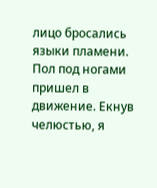лицо бросались языки пламени.
Пол под ногами пришел в движение. Екнув челюстью, я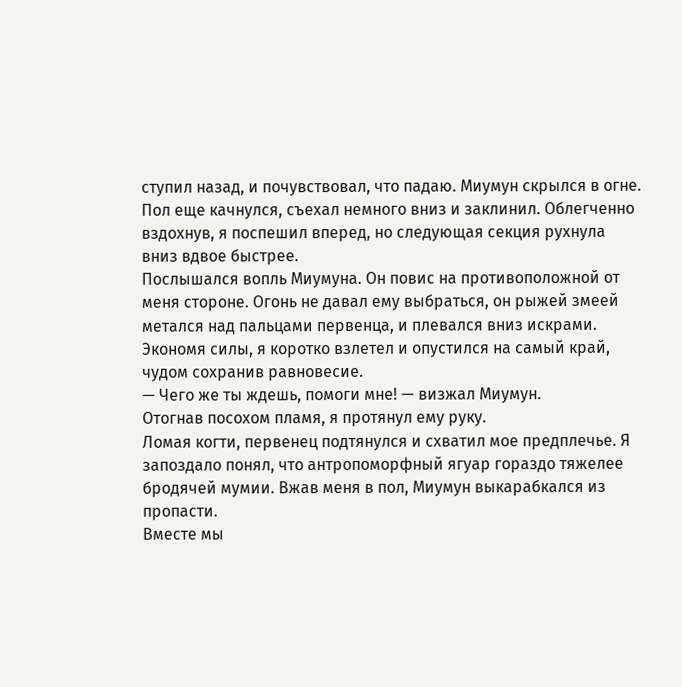ступил назад, и почувствовал, что падаю. Миумун скрылся в огне. Пол еще качнулся, съехал немного вниз и заклинил. Облегченно вздохнув, я поспешил вперед, но следующая секция рухнула вниз вдвое быстрее.
Послышался вопль Миумуна. Он повис на противоположной от меня стороне. Огонь не давал ему выбраться, он рыжей змеей метался над пальцами первенца, и плевался вниз искрами.
Экономя силы, я коротко взлетел и опустился на самый край, чудом сохранив равновесие.
— Чего же ты ждешь, помоги мне! — визжал Миумун.
Отогнав посохом пламя, я протянул ему руку.
Ломая когти, первенец подтянулся и схватил мое предплечье. Я запоздало понял, что антропоморфный ягуар гораздо тяжелее бродячей мумии. Вжав меня в пол, Миумун выкарабкался из пропасти.
Вместе мы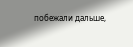побежали дальше,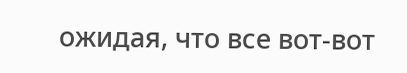ожидая, что все вот-вот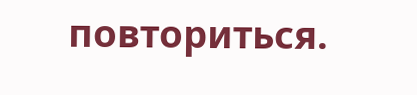повториться.